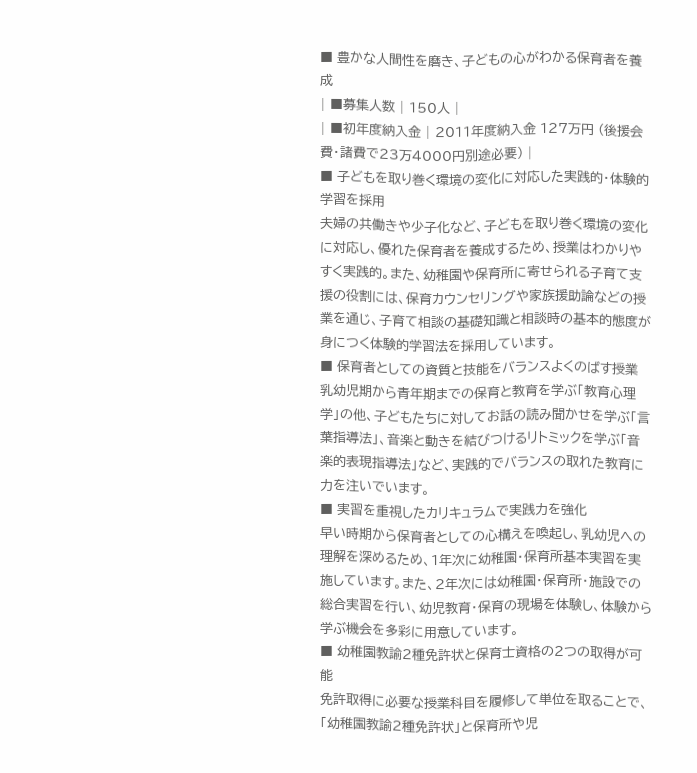■ 豊かな人間性を磨き、子どもの心がわかる保育者を養成
| ■募集人数 | 150人 |
| ■初年度納入金 | 2011年度納入金 127万円 (後援会費・諸費で23万4000円別途必要) |
■ 子どもを取り巻く環境の変化に対応した実践的・体験的学習を採用
夫婦の共働きや少子化など、子どもを取り巻く環境の変化に対応し、優れた保育者を養成するため、授業はわかりやすく実践的。また、幼稚園や保育所に寄せられる子育て支援の役割には、保育カウンセリングや家族援助論などの授業を通じ、子育て相談の基礎知識と相談時の基本的態度が身につく体験的学習法を採用しています。
■ 保育者としての資質と技能をバランスよくのばす授業
乳幼児期から青年期までの保育と教育を学ぶ「教育心理学」の他、子どもたちに対してお話の読み聞かせを学ぶ「言葉指導法」、音楽と動きを結びつけるリトミックを学ぶ「音楽的表現指導法」など、実践的でバランスの取れた教育に力を注いでいます。
■ 実習を重視したカリキュラムで実践力を強化
早い時期から保育者としての心構えを喚起し、乳幼児への理解を深めるため、1年次に幼稚園・保育所基本実習を実施しています。また、2年次には幼稚園・保育所・施設での総合実習を行い、幼児教育・保育の現場を体験し、体験から学ぶ機会を多彩に用意しています。
■ 幼稚園教諭2種免許状と保育士資格の2つの取得が可能
免許取得に必要な授業科目を履修して単位を取ることで、「幼稚園教諭2種免許状」と保育所や児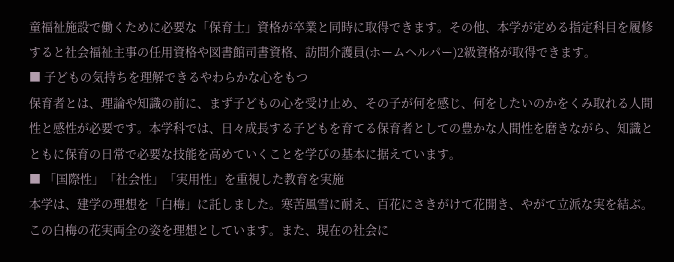童福祉施設で働くために必要な「保育士」資格が卒業と同時に取得できます。その他、本学が定める指定科目を履修すると社会福祉主事の任用資格や図書館司書資格、訪問介護員(ホームヘルパー)2級資格が取得できます。
■ 子どもの気持ちを理解できるやわらかな心をもつ
保育者とは、理論や知識の前に、まず子どもの心を受け止め、その子が何を感じ、何をしたいのかをくみ取れる人間性と感性が必要です。本学科では、日々成長する子どもを育てる保育者としての豊かな人間性を磨きながら、知識とともに保育の日常で必要な技能を高めていくことを学びの基本に据えています。
■ 「国際性」「社会性」「実用性」を重視した教育を実施
本学は、建学の理想を「白梅」に託しました。寒苦風雪に耐え、百花にさきがけて花開き、やがて立派な実を結ぶ。この白梅の花実両全の姿を理想としています。また、現在の社会に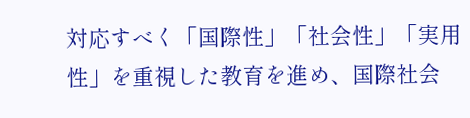対応すべく「国際性」「社会性」「実用性」を重視した教育を進め、国際社会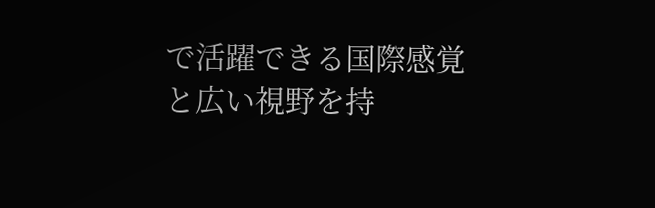で活躍できる国際感覚と広い視野を持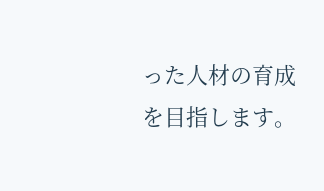った人材の育成を目指します。